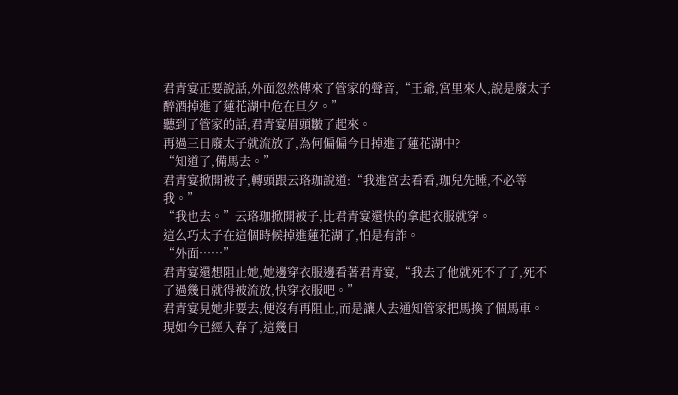君青宴正要說話,外面忽然傳來了管家的聲音,“王爺,宮里來人,說是廢太子醉酒掉進了蓮花湖中危在旦夕。”
聽到了管家的話,君青宴眉頭皺了起來。
再過三日廢太子就流放了,為何偏偏今日掉進了蓮花湖中?
“知道了,備馬去。”
君青宴掀開被子,轉頭跟云珞珈說道:“我進宮去看看,珈兒先睡,不必等我。”
“我也去。”云珞珈掀開被子,比君青宴還快的拿起衣服就穿。
這么巧太子在這個時候掉進蓮花湖了,怕是有詐。
“外面……”
君青宴還想阻止她,她邊穿衣服邊看著君青宴,“我去了他就死不了了,死不了過幾日就得被流放,快穿衣服吧。”
君青宴見她非要去,便沒有再阻止,而是讓人去通知管家把馬換了個馬車。
現如今已經入春了,這幾日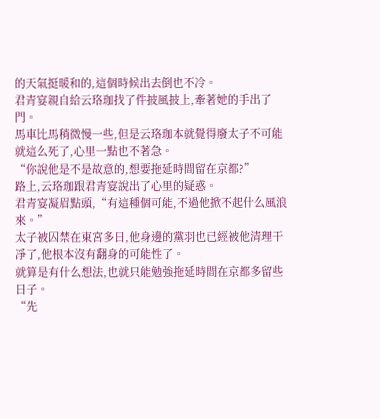的天氣挺暖和的,這個時候出去倒也不冷。
君青宴親自給云珞珈找了件披風披上,牽著她的手出了門。
馬車比馬稍微慢一些,但是云珞珈本就覺得廢太子不可能就這么死了,心里一點也不著急。
“你說他是不是故意的,想要拖延時間留在京都?”
路上,云珞珈跟君青宴說出了心里的疑惑。
君青宴凝眉點頭,“有這種個可能,不過他掀不起什么風浪來。”
太子被囚禁在東宮多日,他身邊的黨羽也已經被他清理干凈了,他根本沒有翻身的可能性了。
就算是有什么想法,也就只能勉強拖延時間在京都多留些日子。
“先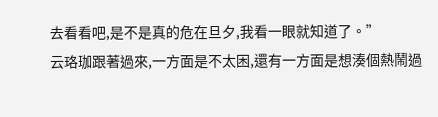去看看吧,是不是真的危在旦夕,我看一眼就知道了。”
云珞珈跟著過來,一方面是不太困,還有一方面是想湊個熱鬧過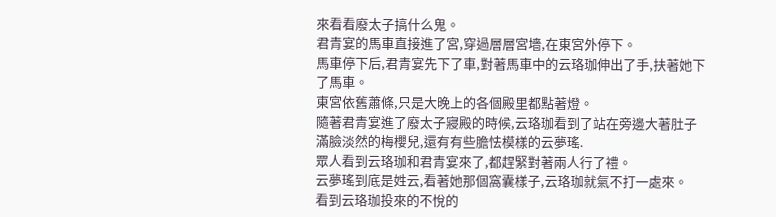來看看廢太子搞什么鬼。
君青宴的馬車直接進了宮,穿過層層宮墻,在東宮外停下。
馬車停下后,君青宴先下了車,對著馬車中的云珞珈伸出了手,扶著她下了馬車。
東宮依舊蕭條,只是大晚上的各個殿里都點著燈。
隨著君青宴進了廢太子寢殿的時候,云珞珈看到了站在旁邊大著肚子滿臉淡然的梅櫻兒,還有有些膽怯模樣的云夢瑤.
眾人看到云珞珈和君青宴來了,都趕緊對著兩人行了禮。
云夢瑤到底是姓云,看著她那個窩囊樣子,云珞珈就氣不打一處來。
看到云珞珈投來的不悅的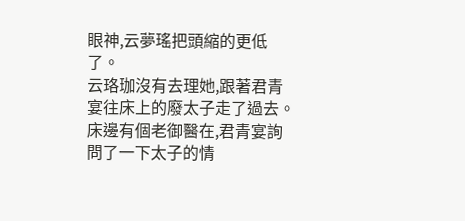眼神,云夢瑤把頭縮的更低了。
云珞珈沒有去理她,跟著君青宴往床上的廢太子走了過去。
床邊有個老御醫在,君青宴詢問了一下太子的情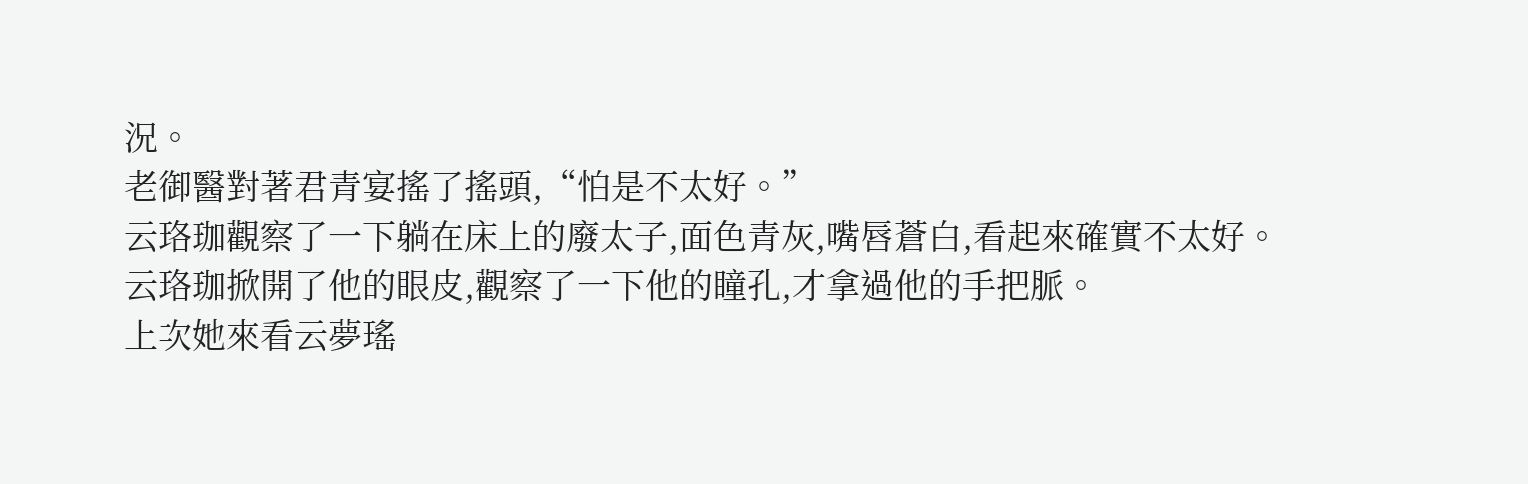況。
老御醫對著君青宴搖了搖頭,“怕是不太好。”
云珞珈觀察了一下躺在床上的廢太子,面色青灰,嘴唇蒼白,看起來確實不太好。
云珞珈掀開了他的眼皮,觀察了一下他的瞳孔,才拿過他的手把脈。
上次她來看云夢瑤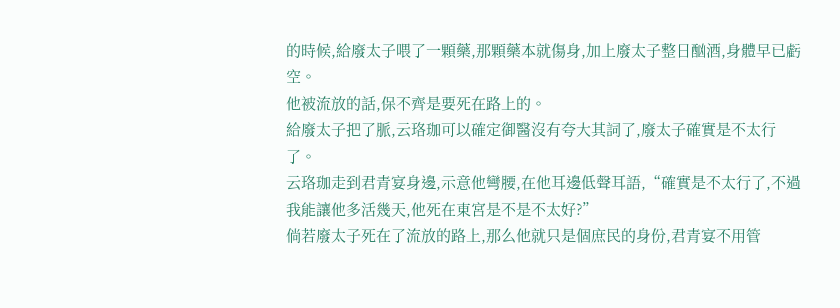的時候,給廢太子喂了一顆藥,那顆藥本就傷身,加上廢太子整日酗酒,身體早已虧空。
他被流放的話,保不齊是要死在路上的。
給廢太子把了脈,云珞珈可以確定御醫沒有夸大其詞了,廢太子確實是不太行了。
云珞珈走到君青宴身邊,示意他彎腰,在他耳邊低聲耳語,“確實是不太行了,不過我能讓他多活幾天,他死在東宮是不是不太好?”
倘若廢太子死在了流放的路上,那么他就只是個庶民的身份,君青宴不用管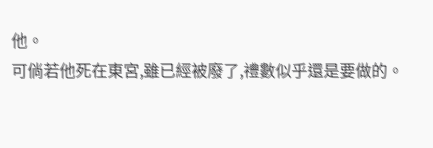他。
可倘若他死在東宮,雖已經被廢了,禮數似乎還是要做的。